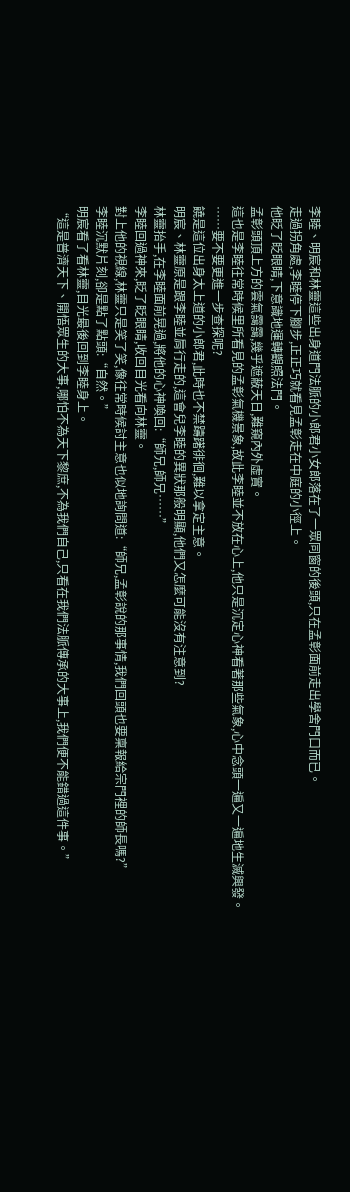李睦、明宸和林靈這些出身道門法脈的小郎君小女郎落在了一眾同窗的後頭,只在孟彰面前走出學舍門口而已。
走過拐角處,李睦停下腳步,正正巧就看見孟彰走在中庭的小徑上。
他眨了眨眼睛,下意識地運轉觀照法門。
孟彰頭頂上方的雲氣靄靄,幾乎遮蔽天日,難窺內外虛實。
這也是李睦往常時候里所看見的孟彰氣機景象,故此李睦並不放在心上,他只是沉定心神看著那些氣象,心中念頭一遍又一遍地生滅興發。
……要不要更進一步查探呢?
饒是這位出身太上道的小郎君,此時也不禁躊躇徘徊,難以拿定主意。
明宸、林靈原是跟李睦並肩行走的,這會兒李睦的異狀那般明顯,他們又怎麼可能沒有注意到?
林靈抬手,在李睦面前晃過,將他的心神喚回:“師兄,師兄……”
李睦回過神來,眨了眨眼睛,收回目光看向林靈。
對上他的視線,林靈只是笑了笑,像往常時候討主意也似地詢問道:“師兄,孟彰說的那事情,我們回頭也要稟報給宗門裡的師長嗎?”
李睦沉默片刻,卻是點了點頭:“自然。”
明宸看了看林靈,目光最後回到李睦身上。
“這是普濟天下、開悟眾生的大事,哪怕不為天下黎庶,不為我們自己,只看在我們法脈傳承的大事上,我們便不能錯過這件事。”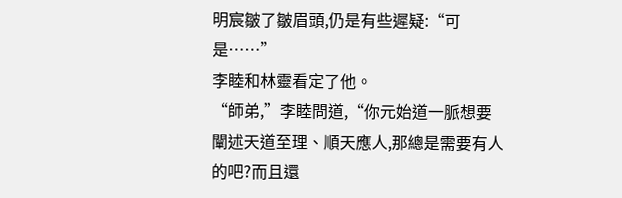明宸皺了皺眉頭,仍是有些遲疑:“可是……”
李睦和林靈看定了他。
“師弟,”李睦問道,“你元始道一脈想要闡述天道至理、順天應人,那總是需要有人的吧?而且還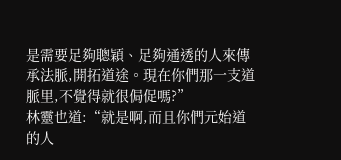是需要足夠聰穎、足夠通透的人來傳承法脈,開拓道途。現在你們那一支道脈里,不覺得就很侷促嗎?”
林靈也道:“就是啊,而且你們元始道的人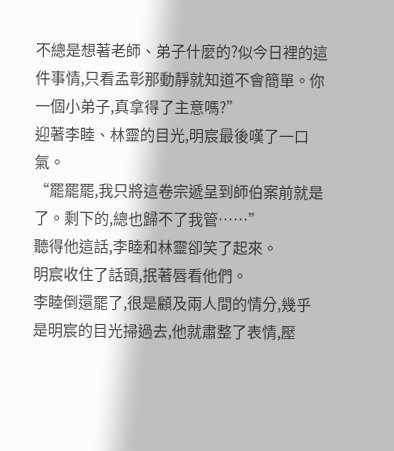不總是想著老師、弟子什麼的?似今日裡的這件事情,只看孟彰那動靜就知道不會簡單。你一個小弟子,真拿得了主意嗎?”
迎著李睦、林靈的目光,明宸最後嘆了一口氣。
“罷罷罷,我只將這卷宗遞呈到師伯案前就是了。剩下的,總也歸不了我管……”
聽得他這話,李睦和林靈卻笑了起來。
明宸收住了話頭,抿著唇看他們。
李睦倒還罷了,很是顧及兩人間的情分,幾乎是明宸的目光掃過去,他就肅整了表情,壓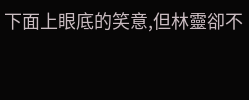下面上眼底的笑意,但林靈卻不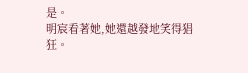是。
明宸看著她,她還越發地笑得猖狂。